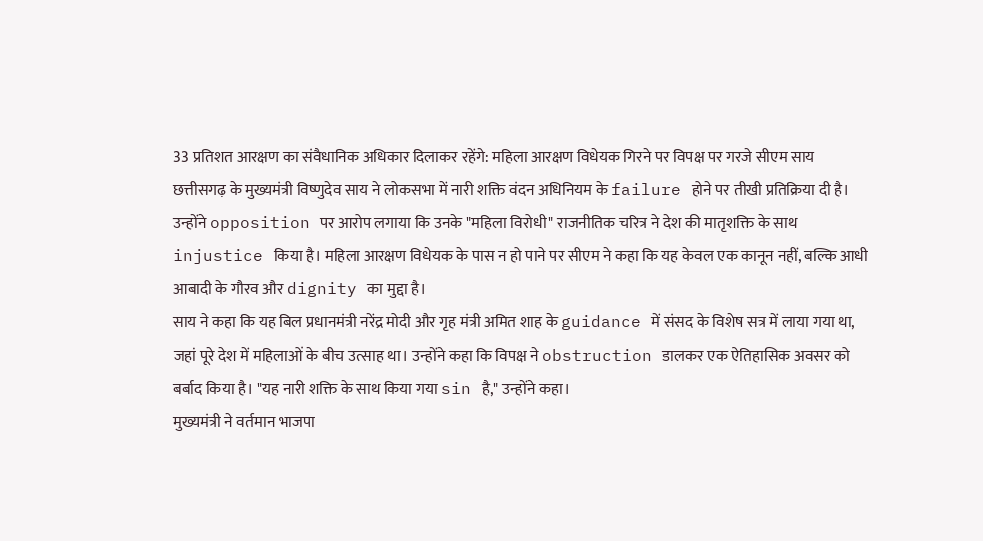33 प्रतिशत आरक्षण का संवैधानिक अधिकार दिलाकर रहेंगे: महिला आरक्षण विधेयक गिरने पर विपक्ष पर गरजे सीएम साय
छत्तीसगढ़ के मुख्यमंत्री विष्णुदेव साय ने लोकसभा में नारी शक्ति वंदन अधिनियम के failure होने पर तीखी प्रतिक्रिया दी है। उन्होंने opposition पर आरोप लगाया कि उनके "महिला विरोधी" राजनीतिक चरित्र ने देश की मातृशक्ति के साथ injustice किया है। महिला आरक्षण विधेयक के पास न हो पाने पर सीएम ने कहा कि यह केवल एक कानून नहीं, बल्कि आधी आबादी के गौरव और dignity का मुद्दा है।
साय ने कहा कि यह बिल प्रधानमंत्री नरेंद्र मोदी और गृह मंत्री अमित शाह के guidance में संसद के विशेष सत्र में लाया गया था, जहां पूरे देश में महिलाओं के बीच उत्साह था। उन्होंने कहा कि विपक्ष ने obstruction डालकर एक ऐतिहासिक अवसर को बर्बाद किया है। "यह नारी शक्ति के साथ किया गया sin है," उन्होंने कहा।
मुख्यमंत्री ने वर्तमान भाजपा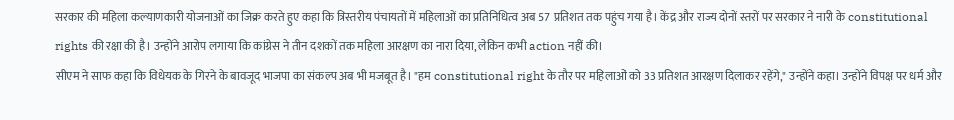सरकार की महिला कल्याणकारी योजनाओं का जिक्र करते हुए कहा कि त्रिस्तरीय पंचायतों में महिलाओं का प्रतिनिधित्व अब 57 प्रतिशत तक पहुंच गया है। केंद्र और राज्य दोनों स्तरों पर सरकार ने नारी के constitutional rights की रक्षा की है। उन्होंने आरोप लगाया कि कांग्रेस ने तीन दशकों तक महिला आरक्षण का नारा दिया, लेकिन कभी action नहीं की।
सीएम ने साफ कहा कि विधेयक के गिरने के बावजूद भाजपा का संकल्प अब भी मजबूत है। "हम constitutional right के तौर पर महिलाओं को 33 प्रतिशत आरक्षण दिलाकर रहेंगे," उन्होंने कहा। उन्होंने विपक्ष पर धर्म और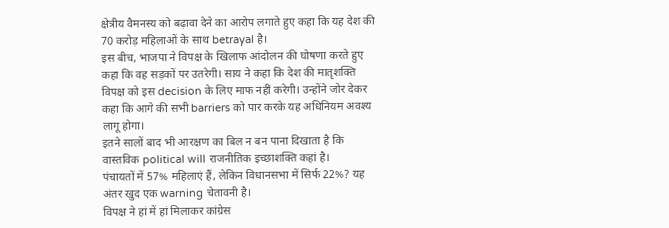क्षेत्रीय वैमनस्य को बढ़ावा देने का आरोप लगाते हुए कहा कि यह देश की 70 करोड़ महिलाओं के साथ betrayal है।
इस बीच, भाजपा ने विपक्ष के खिलाफ आंदोलन की घोषणा करते हुए कहा कि वह सड़कों पर उतरेगी। साय ने कहा कि देश की मातृशक्ति विपक्ष को इस decision के लिए माफ नहीं करेगी। उन्होंने जोर देकर कहा कि आगे की सभी barriers को पार करके यह अधिनियम अवश्य लागू होगा।
इतने सालों बाद भी आरक्षण का बिल न बन पाना दिखाता है कि वास्तविक political will राजनीतिक इच्छाशक्ति कहां है।
पंचायतों में 57% महिलाएं हैं, लेकिन विधानसभा में सिर्फ 22%? यह अंतर खुद एक warning चेतावनी है।
विपक्ष ने हां में हां मिलाकर कांग्रेस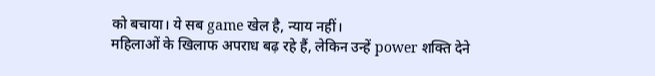को बचाया। ये सब game खेल है, न्याय नहीं।
महिलाओं के खिलाफ अपराध बढ़ रहे हैं, लेकिन उन्हें power शक्ति देने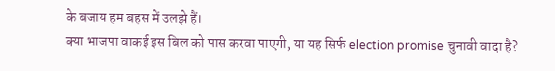के बजाय हम बहस में उलझे हैं।
क्या भाजपा वाकई इस बिल को पास करवा पाएगी, या यह सिर्फ election promise चुनावी वादा है?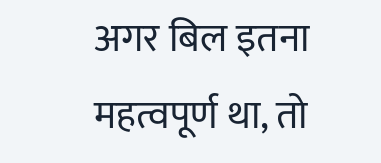अगर बिल इतना महत्वपूर्ण था, तो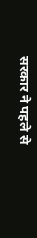सरकार ने पहले से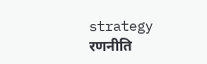strategy रणनीति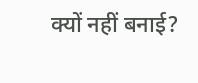क्यों नहीं बनाई?